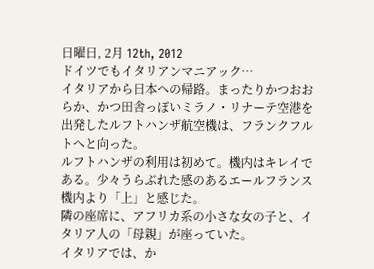日曜日, 2月 12th, 2012
ドイツでもイタリアンマニアック…
イタリアから日本への帰路。まったりかつおおらか、かつ田舎っぽいミラノ・リナーテ空港を出発したルフトハンザ航空機は、フランクフルトへと向った。
ルフトハンザの利用は初めて。機内はキレイである。少々うらぶれた感のあるエールフランス機内より「上」と感じた。
隣の座席に、アフリカ系の小さな女の子と、イタリア人の「母親」が座っていた。
イタリアでは、か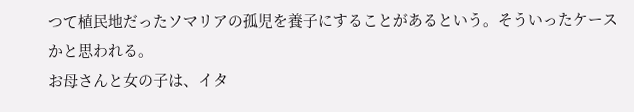つて植民地だったソマリアの孤児を養子にすることがあるという。そういったケースかと思われる。
お母さんと女の子は、イタ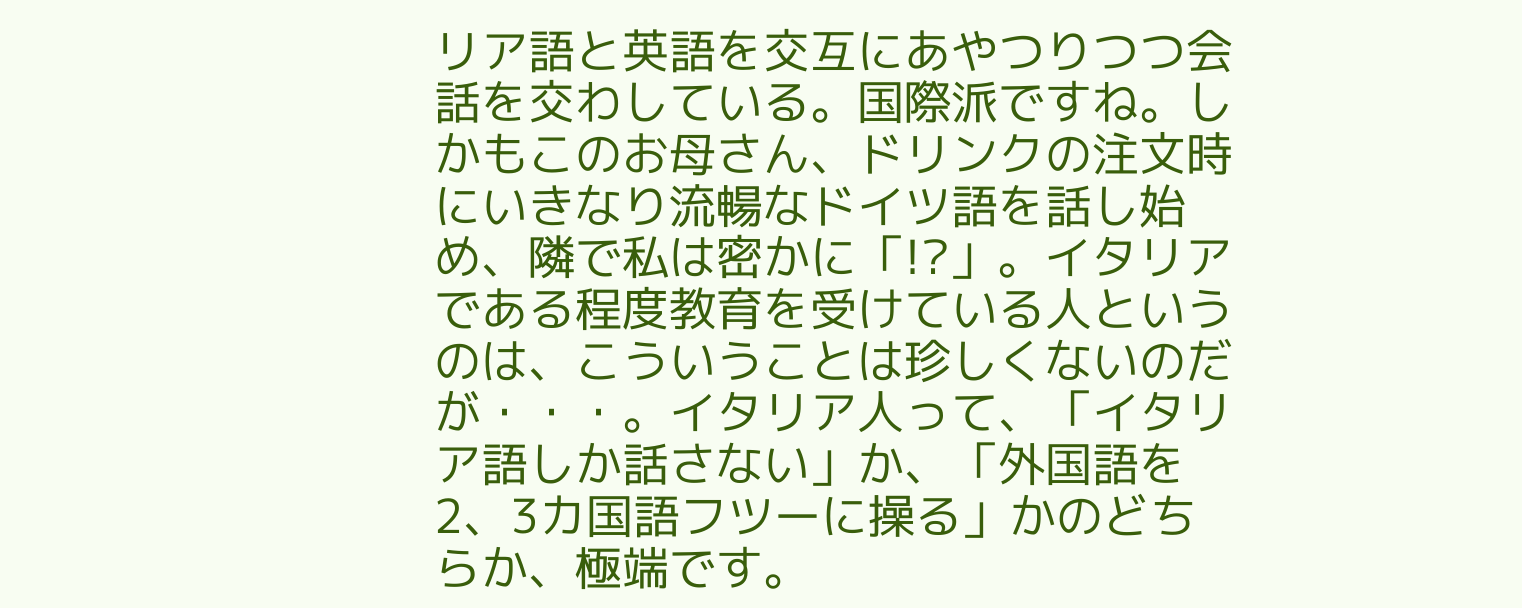リア語と英語を交互にあやつりつつ会話を交わしている。国際派ですね。しかもこのお母さん、ドリンクの注文時にいきなり流暢なドイツ語を話し始め、隣で私は密かに「!?」。イタリアである程度教育を受けている人というのは、こういうことは珍しくないのだが・・・。イタリア人って、「イタリア語しか話さない」か、「外国語を2、3カ国語フツーに操る」かのどちらか、極端です。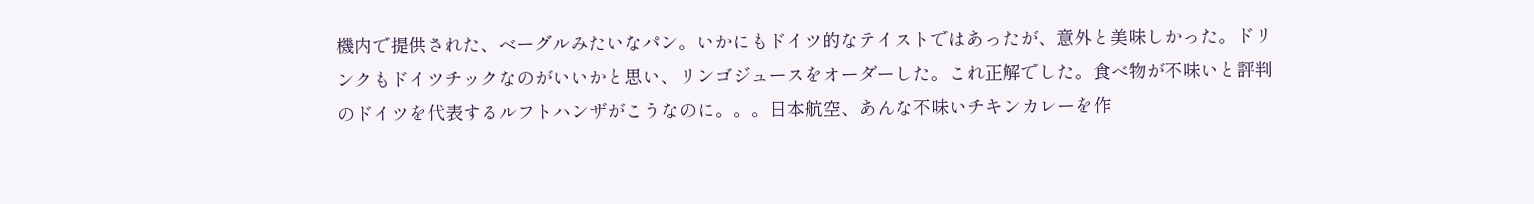機内で提供された、ベーグルみたいなパン。いかにもドイツ的なテイストではあったが、意外と美味しかった。ドリンクもドイツチックなのがいいかと思い、リンゴジュースをオーダーした。これ正解でした。食べ物が不味いと評判のドイツを代表するルフトハンザがこうなのに。。。日本航空、あんな不味いチキンカレーを作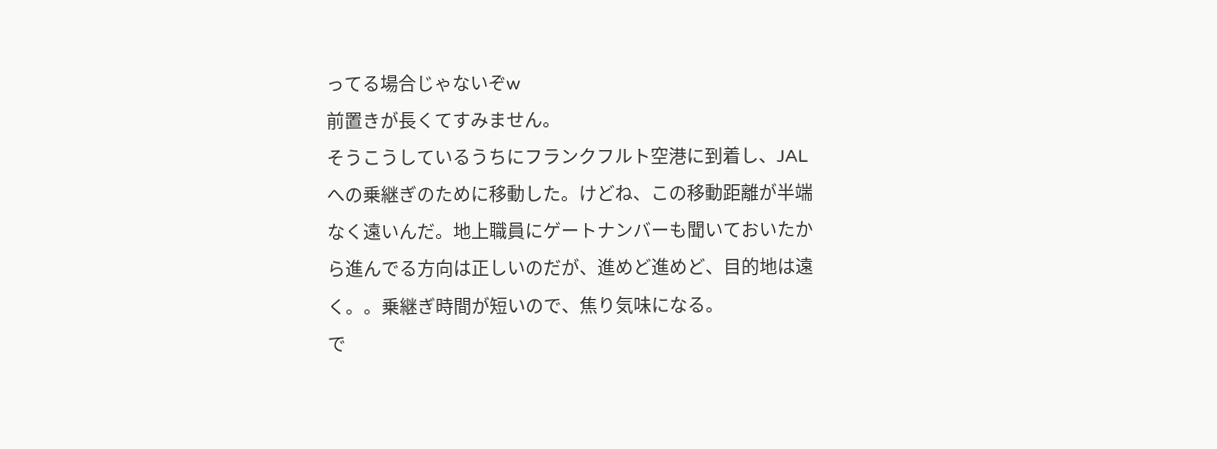ってる場合じゃないぞw
前置きが長くてすみません。
そうこうしているうちにフランクフルト空港に到着し、JALへの乗継ぎのために移動した。けどね、この移動距離が半端なく遠いんだ。地上職員にゲートナンバーも聞いておいたから進んでる方向は正しいのだが、進めど進めど、目的地は遠く。。乗継ぎ時間が短いので、焦り気味になる。
で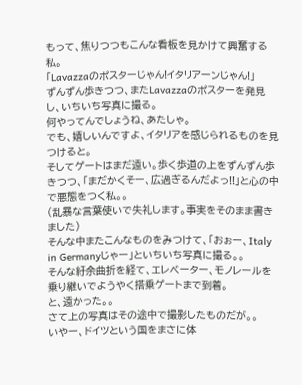もって、焦りつつもこんな看板を見かけて興奮する私。
「Lavazzaのポスターじゃん!イタリアーンじゃん!」
ずんずん歩きつつ、またLavazzaのポスターを発見し、いちいち写真に撮る。
何やってんでしょうね、あたしゃ。
でも、嬉しいんですよ、イタリアを感じられるものを見つけると。
そしてゲートはまだ遠い。歩く歩道の上をずんずん歩きつつ、「まだかくそー、広過ぎるんだよっ!!」と心の中で悪態をつく私。。
(乱暴な言葉使いで失礼します。事実をそのまま書きました)
そんな中またこんなものをみつけて、「おぉー、Italy in Germanyじゃー」といちいち写真に撮る。。
そんな紆余曲折を経て、エレベーター、モノレールを乗り継いでようやく搭乗ゲートまで到着。
と、遠かった。。
さて上の写真はその途中で撮影したものだが。。
いやー、ドイツという国をまさに体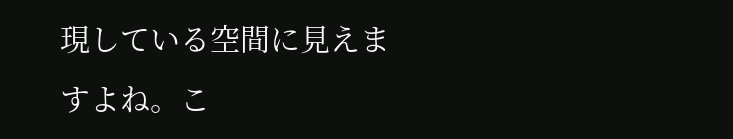現している空間に見えますよね。こ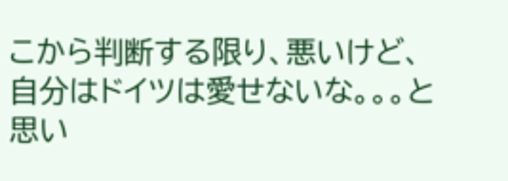こから判断する限り、悪いけど、自分はドイツは愛せないな。。。と思い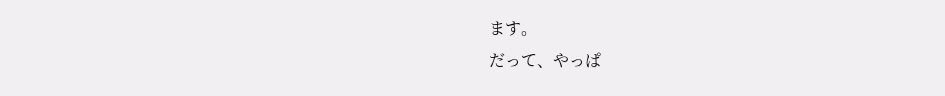ます。
だって、やっぱ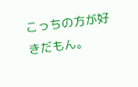こっちの方が好きだもん。